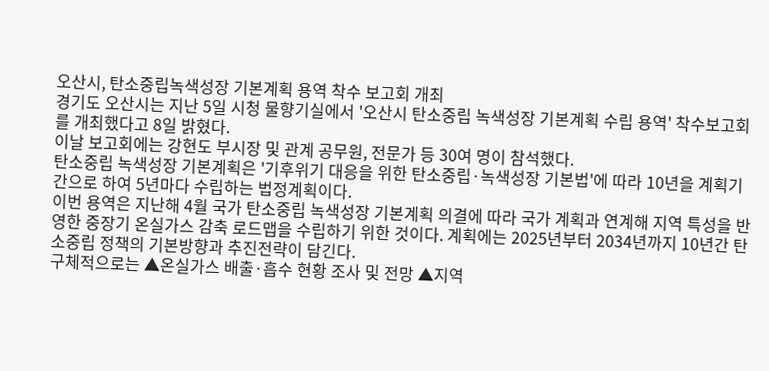오산시, 탄소중립녹색성장 기본계획 용역 착수 보고회 개최
경기도 오산시는 지난 5일 시청 물향기실에서 '오산시 탄소중립 녹색성장 기본계획 수립 용역' 착수보고회를 개최했다고 8일 밝혔다.
이날 보고회에는 강현도 부시장 및 관계 공무원, 전문가 등 30여 명이 참석했다.
탄소중립 녹색성장 기본계획은 '기후위기 대응을 위한 탄소중립·녹색성장 기본법'에 따라 10년을 계획기간으로 하여 5년마다 수립하는 법정계획이다.
이번 용역은 지난해 4월 국가 탄소중립 녹색성장 기본계획 의결에 따라 국가 계획과 연계해 지역 특성을 반영한 중장기 온실가스 감축 로드맵을 수립하기 위한 것이다. 계획에는 2025년부터 2034년까지 10년간 탄소중립 정책의 기본방향과 추진전략이 담긴다.
구체적으로는 ▲온실가스 배출·흡수 현황 조사 및 전망 ▲지역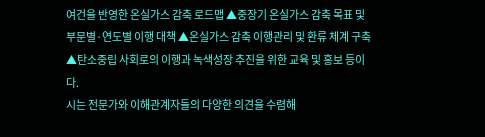여건을 반영한 온실가스 감축 로드맵 ▲중장기 온실가스 감축 목표 및 부문별·연도별 이행 대책 ▲온실가스 감축 이행관리 및 환류 체계 구축 ▲탄소중립 사회로의 이행과 녹색성장 추진을 위한 교육 및 홍보 등이다.
시는 전문가와 이해관계자들의 다양한 의견을 수렴해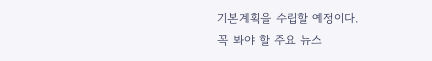기본계획을 수립할 예정이다.
꼭 봐야 할 주요 뉴스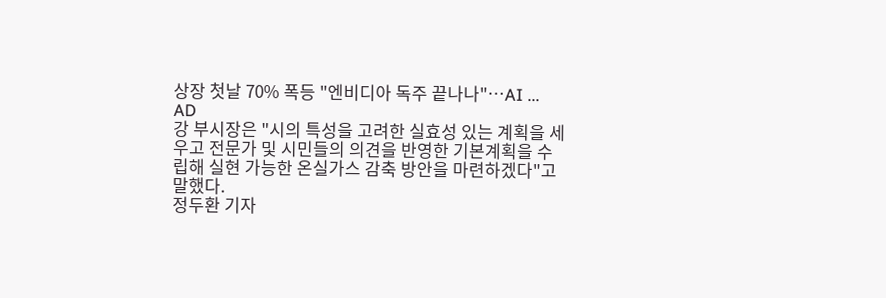상장 첫날 70% 폭등 "엔비디아 독주 끝나나"…AI ...
AD
강 부시장은 "시의 특성을 고려한 실효성 있는 계획을 세우고 전문가 및 시민들의 의견을 반영한 기본계획을 수립해 실현 가능한 온실가스 감축 방안을 마련하겠다"고 말했다.
정두환 기자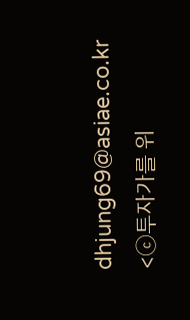dhjung69@asiae.co.kr
<ⓒ투자가를 위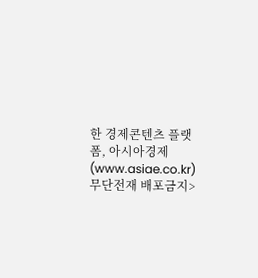한 경제콘텐츠 플랫폼, 아시아경제(www.asiae.co.kr) 무단전재 배포금지>